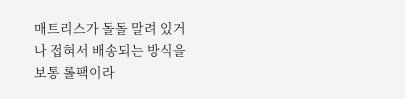매트리스가 돌돌 말려 있거나 접혀서 배송되는 방식을 보통 롤팩이라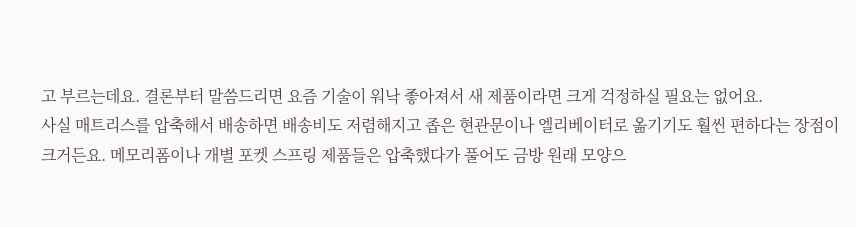고 부르는데요. 결론부터 말씀드리면 요즘 기술이 워낙 좋아져서 새 제품이라면 크게 걱정하실 필요는 없어요.
사실 매트리스를 압축해서 배송하면 배송비도 저렴해지고 좁은 현관문이나 엘리베이터로 옮기기도 훨씬 편하다는 장점이 크거든요. 메모리폼이나 개별 포켓 스프링 제품들은 압축했다가 풀어도 금방 원래 모양으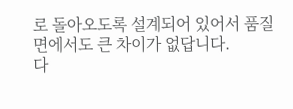로 돌아오도록 설계되어 있어서 품질 면에서도 큰 차이가 없답니다.
다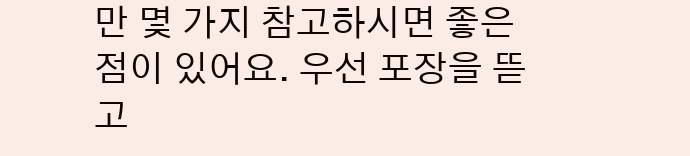만 몇 가지 참고하시면 좋은 점이 있어요. 우선 포장을 뜯고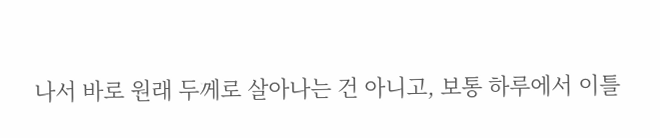나서 바로 원래 두께로 살아나는 건 아니고, 보통 하루에서 이틀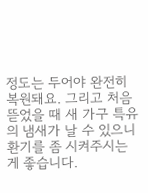정도는 두어야 완전히 복원돼요. 그리고 처음 뜯었을 때 새 가구 특유의 냄새가 날 수 있으니 환기를 좀 시켜주시는 게 좋습니다.